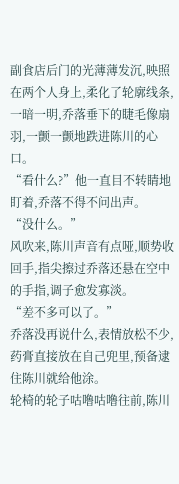副食店后门的光薄薄发沉,映照在两个人身上,柔化了轮廓线条,一暗一明,乔落垂下的睫毛像扇羽,一颤一颤地跌进陈川的心口。
“看什么?”他一直目不转睛地盯着,乔落不得不问出声。
“没什么。”
风吹来,陈川声音有点哑,顺势收回手,指尖擦过乔落还悬在空中的手指,调子愈发寡淡。
“差不多可以了。”
乔落没再说什么,表情放松不少,药膏直接放在自己兜里,预备逮住陈川就给他涂。
轮椅的轮子咕噜咕噜往前,陈川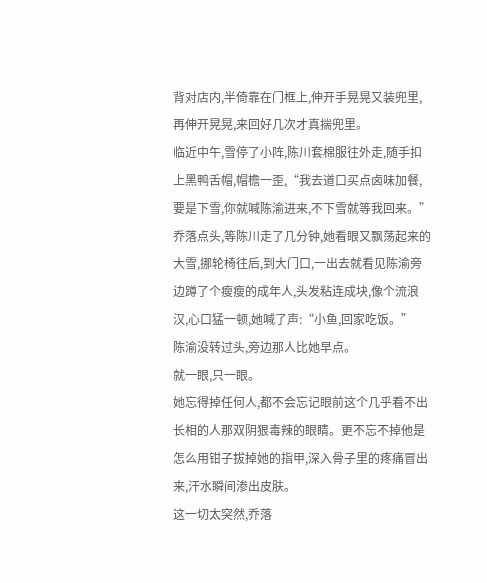背对店内,半倚靠在门框上,伸开手晃晃又装兜里,再伸开晃晃,来回好几次才真揣兜里。
临近中午,雪停了小阵,陈川套棉服往外走,随手扣上黑鸭舌帽,帽檐一歪,“我去道口买点卤味加餐,要是下雪,你就喊陈渝进来,不下雪就等我回来。”
乔落点头,等陈川走了几分钟,她看眼又飘荡起来的大雪,挪轮椅往后,到大门口,一出去就看见陈渝旁边蹲了个瘦瘦的成年人,头发粘连成块,像个流浪汉,心口猛一顿,她喊了声:“小鱼,回家吃饭。”
陈渝没转过头,旁边那人比她早点。
就一眼,只一眼。
她忘得掉任何人,都不会忘记眼前这个几乎看不出长相的人那双阴狠毒辣的眼睛。更不忘不掉他是怎么用钳子拔掉她的指甲,深入骨子里的疼痛冒出来,汗水瞬间渗出皮肤。
这一切太突然,乔落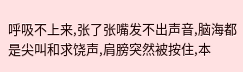呼吸不上来,张了张嘴发不出声音,脑海都是尖叫和求饶声,肩膀突然被按住,本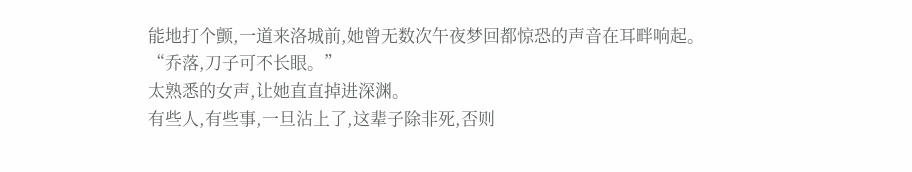能地打个颤,一道来洛城前,她曾无数次午夜梦回都惊恐的声音在耳畔响起。
“乔落,刀子可不长眼。”
太熟悉的女声,让她直直掉进深渊。
有些人,有些事,一旦沾上了,这辈子除非死,否则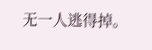无一人逃得掉。